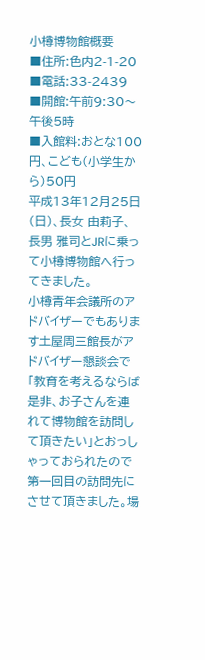小樽博物館概要
■住所:色内2-1-20
■電話:33-2439
■開館:午前9:30〜午後5時
■入館料:おとな100円、こども(小学生から)50円
平成13年12月25日(日)、長女 由莉子、長男 雅司とJRに乗って小樽博物館へ行ってきました。
小樽青年会議所のアドバイザーでもあります土屋周三館長がアドバイザー懇談会で「教育を考えるならば是非、お子さんを連れて博物館を訪問して頂きたい」とおっしゃっておられたので第一回目の訪問先にさせて頂きました。場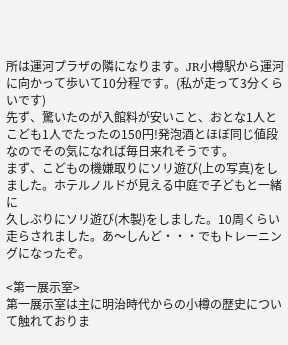所は運河プラザの隣になります。JR小樽駅から運河に向かって歩いて10分程です。(私が走って3分くらいです)
先ず、驚いたのが入館料が安いこと、おとな1人とこども1人でたったの150円!発泡酒とほぼ同じ値段
なのでその気になれば毎日来れそうです。
まず、こどもの機嫌取りにソリ遊び(上の写真)をしました。ホテルノルドが見える中庭で子どもと一緒に
久しぶりにソリ遊び(木製)をしました。10周くらい走らされました。あ〜しんど・・・でもトレーニングになったぞ。

<第一展示室>
第一展示室は主に明治時代からの小樽の歴史について触れておりま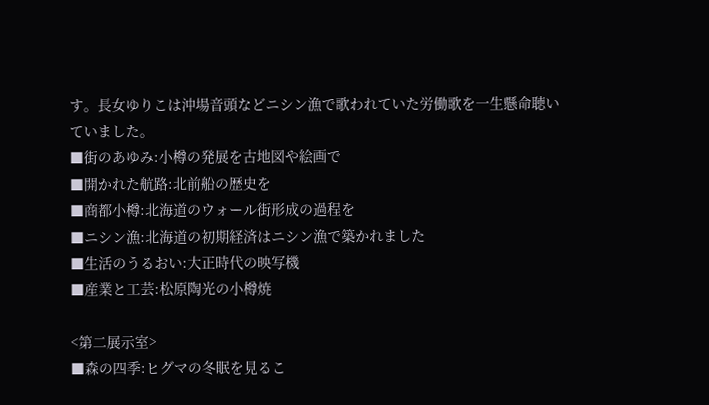す。長女ゆりこは沖場音頭などニシン漁で歌われていた労働歌を一生懸命聴いていました。
■街のあゆみ:小樽の発展を古地図や絵画で
■開かれた航路:北前船の歴史を
■商都小樽:北海道のウォール街形成の過程を
■ニシン漁:北海道の初期経済はニシン漁で築かれました
■生活のうるおい:大正時代の映写機
■産業と工芸:松原陶光の小樽焼

<第二展示室>
■森の四季:ヒグマの冬眠を見るこ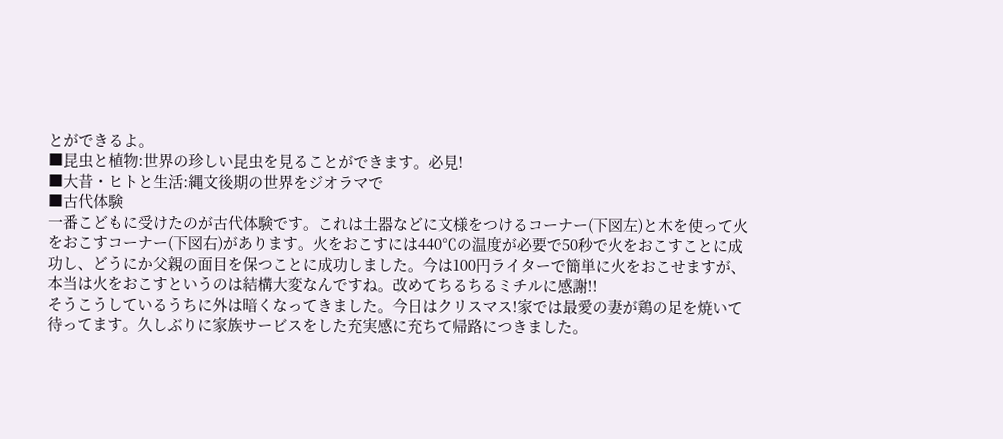とができるよ。
■昆虫と植物:世界の珍しい昆虫を見ることができます。必見!
■大昔・ヒトと生活:縄文後期の世界をジオラマで
■古代体験
一番こどもに受けたのが古代体験です。これは土器などに文様をつけるコーナー(下図左)と木を使って火をおこすコーナー(下図右)があります。火をおこすには440℃の温度が必要で50秒で火をおこすことに成功し、どうにか父親の面目を保つことに成功しました。今は100円ライターで簡単に火をおこせますが、本当は火をおこすというのは結構大変なんですね。改めてちるちるミチルに感謝!!
そうこうしているうちに外は暗くなってきました。今日はクリスマス!家では最愛の妻が鶏の足を焼いて待ってます。久しぶりに家族サービスをした充実感に充ちて帰路につきました。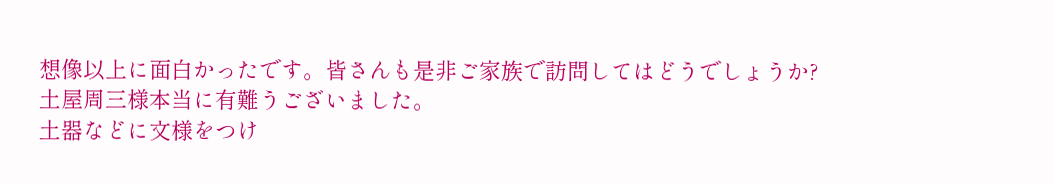想像以上に面白かったです。皆さんも是非ご家族で訪問してはどうでしょうか?土屋周三様本当に有難うございました。
土器などに文様をつけ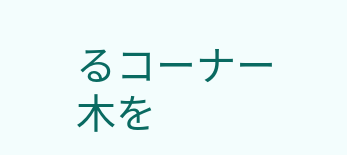るコーナー
木を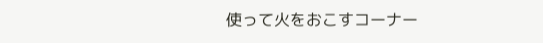使って火をおこすコーナー